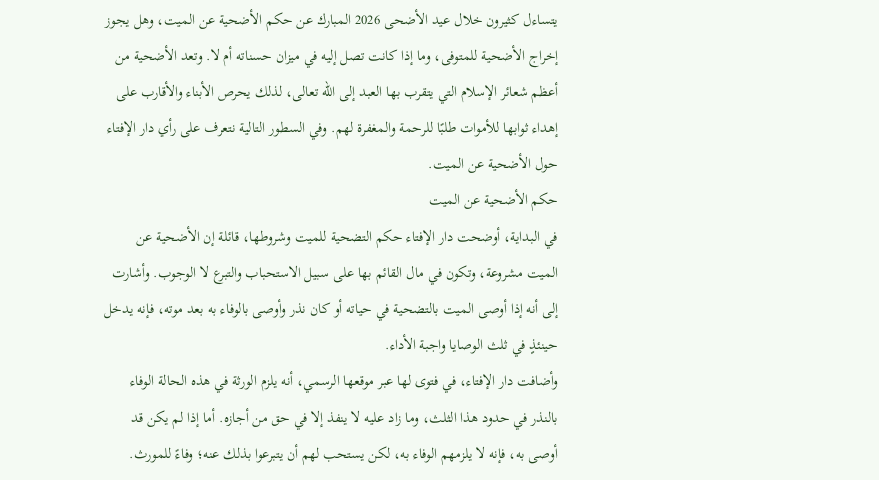يتساءل كثيرون خلال عيد الأضحى 2026 المبارك عن حكم الأضحية عن الميت، وهل يجوز إخراج الأضحية للمتوفى، وما إذا كانت تصل إليه في ميزان حسناته أم لا. وتعد الأضحية من أعظم شعائر الإسلام التي يتقرب بها العبد إلى الله تعالى، لذلك يحرص الأبناء والأقارب على إهداء ثوابها للأموات طلبًا للرحمة والمغفرة لهم. وفي السطور التالية نتعرف على رأي دار الإفتاء حول الأضحية عن الميت.
حكم الأضحية عن الميت
في البداية، أوضحت دار الإفتاء حكم التضحية للميت وشروطها، قائلة إن الأضحية عن الميت مشروعة، وتكون في مال القائم بها على سبيل الاستحباب والتبرع لا الوجوب. وأشارت إلى أنه إذا أوصى الميت بالتضحية في حياته أو كان نذر وأوصى بالوفاء به بعد موته، فإنه يدخل حينئذٍ في ثلث الوصايا واجبة الأداء.
وأضافت دار الإفتاء، في فتوى لها عبر موقعها الرسمي، أنه يلزم الورثة في هذه الحالة الوفاء بالنذر في حدود هذا الثلث، وما زاد عليه لا ينفذ إلا في حق من أجازه. أما إذا لم يكن قد أوصى به، فإنه لا يلزمهم الوفاء به، لكن يستحب لهم أن يتبرعوا بذلك عنه؛ وفاءً للمورث.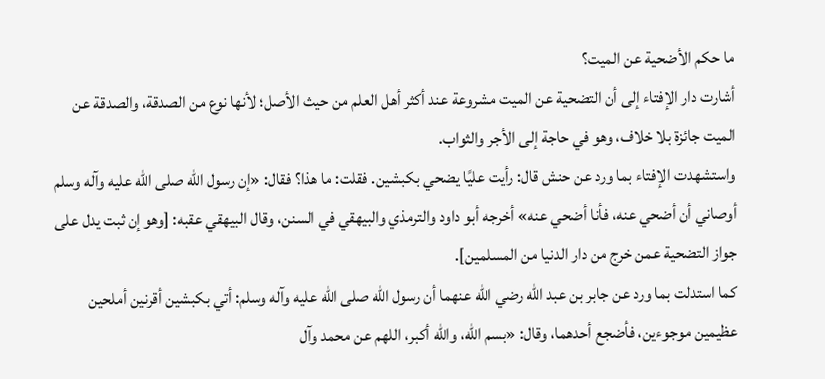ما حكم الأضحية عن الميت؟
أشارت دار الإفتاء إلى أن التضحية عن الميت مشروعة عند أكثر أهل العلم من حيث الأصل؛ لأنها نوع من الصدقة، والصدقة عن الميت جائزة بلا خلاف، وهو في حاجة إلى الأجر والثواب.
واستشهدت الإفتاء بما ورد عن حنش قال: رأيت عليًا يضحي بكبشين. فقلت: ما هذا؟ فقال: «إن رسول الله صلى الله عليه وآله وسلم أوصاني أن أضحي عنه، فأنا أضحي عنه» أخرجه أبو داود والترمذي والبيهقي في السنن، وقال البيهقي عقبه: [وهو إن ثبت يدل على جواز التضحية عمن خرج من دار الدنيا من المسلمين].
كما استدلت بما ورد عن جابر بن عبد الله رضي الله عنهما أن رسول الله صلى الله عليه وآله وسلم: أتي بكبشين أقرنين أملحين عظيمين موجوءين، فأضجع أحدهما، وقال: «بسم الله، والله أكبر، اللهم عن محمد وآل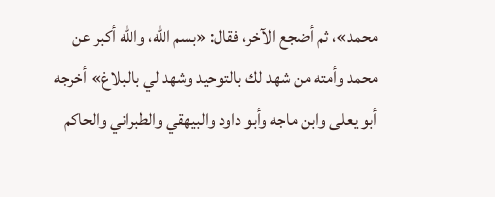محمد»، ثم أضجع الآخر، فقال: «بسم الله، والله أكبر عن محمد وأمته من شهد لك بالتوحيد وشهد لي بالبلاغ» أخرجه أبو يعلى وابن ماجه وأبو داود والبيهقي والطبراني والحاكم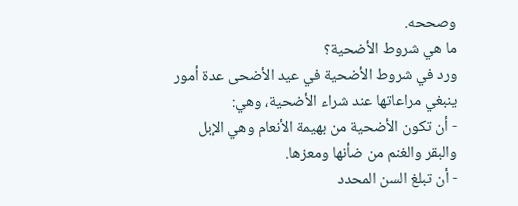وصححه.
ما هي شروط الأضحية؟
ورد في شروط الأضحية في عيد الأضحى عدة أمور ينبغي مراعاتها عند شراء الأضحية، وهي:
- أن تكون الأضحية من بهيمة الأنعام وهي الإبل والبقر والغنم من ضأنها ومعزها.
- أن تبلغ السن المحدد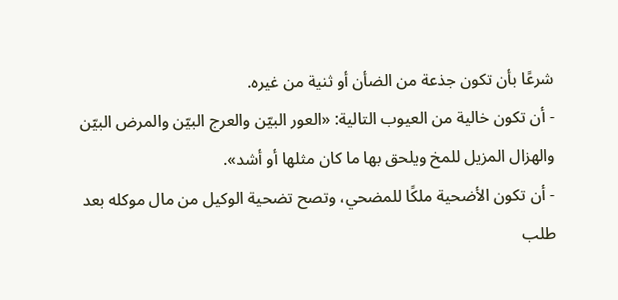شرعًا بأن تكون جذعة من الضأن أو ثنية من غيره.
- أن تكون خالية من العيوب التالية: «العور البيّن والعرج البيّن والمرض البيّن والهزال المزيل للمخ ويلحق بها ما كان مثلها أو أشد».
- أن تكون الأضحية ملكًا للمضحي، وتصح تضحية الوكيل من مال موكله بعد طلب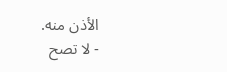الأذن منه.
- لا تصح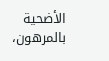الأضحية بالمرهون،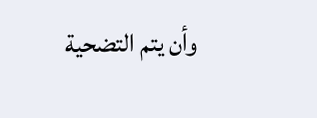وأن يتم التضحية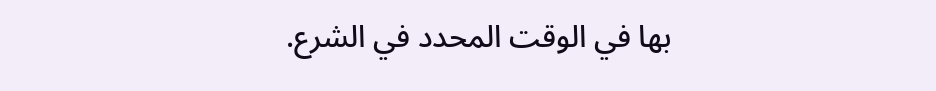بها في الوقت المحدد في الشرع.